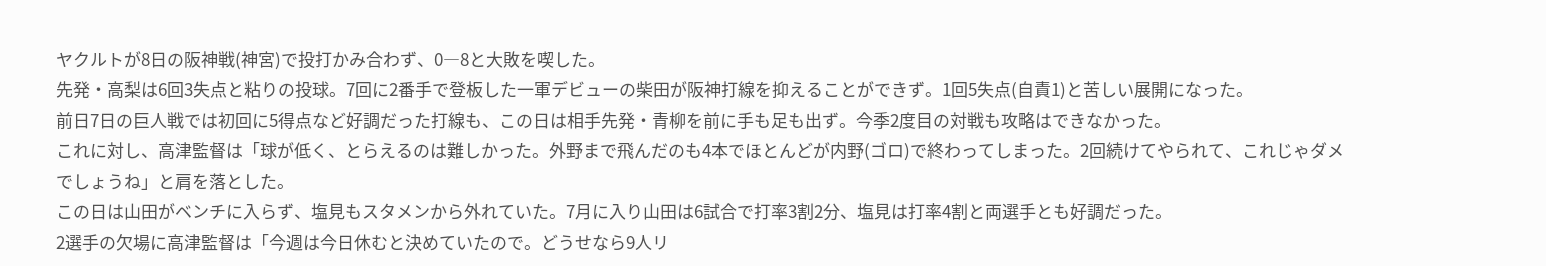ヤクルトが8日の阪神戦(神宮)で投打かみ合わず、0―8と大敗を喫した。
先発・高梨は6回3失点と粘りの投球。7回に2番手で登板した一軍デビューの柴田が阪神打線を抑えることができず。1回5失点(自責1)と苦しい展開になった。
前日7日の巨人戦では初回に5得点など好調だった打線も、この日は相手先発・青柳を前に手も足も出ず。今季2度目の対戦も攻略はできなかった。
これに対し、高津監督は「球が低く、とらえるのは難しかった。外野まで飛んだのも4本でほとんどが内野(ゴロ)で終わってしまった。2回続けてやられて、これじゃダメでしょうね」と肩を落とした。
この日は山田がベンチに入らず、塩見もスタメンから外れていた。7月に入り山田は6試合で打率3割2分、塩見は打率4割と両選手とも好調だった。
2選手の欠場に高津監督は「今週は今日休むと決めていたので。どうせなら9人リ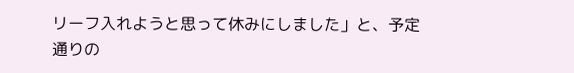リーフ入れようと思って休みにしました」と、予定通りの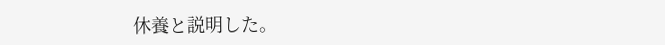休養と説明した。